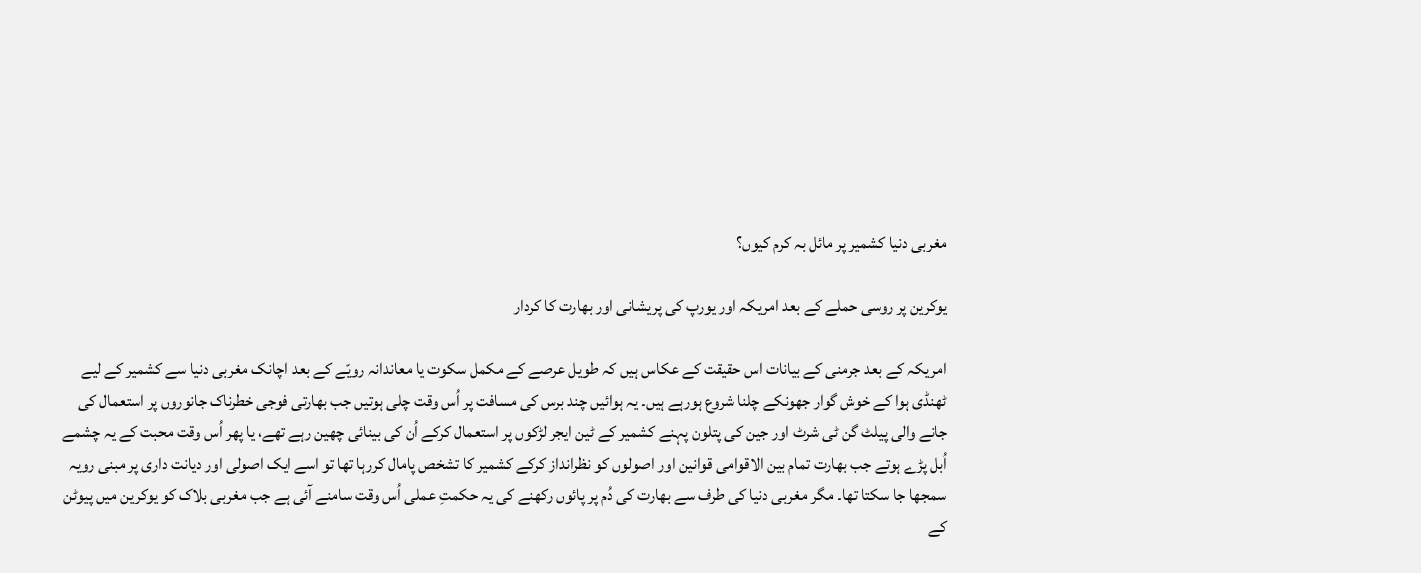مغربی دنیا کشمیر پر مائل بہ کرم کیوں؟

یوکرین پر روسی حملے کے بعد امریکہ اور یورپ کی پریشانی اور بھارت کا کردار

امریکہ کے بعد جرمنی کے بیانات اس حقیقت کے عکاس ہیں کہ طویل عرصے کے مکمل سکوت یا معاندانہ رویّے کے بعد اچانک مغربی دنیا سے کشمیر کے لیے ٹھنڈی ہوا کے خوش گوار جھونکے چلنا شروع ہورہے ہیں۔ یہ ہوائیں چند برس کی مسافت پر اُس وقت چلی ہوتیں جب بھارتی فوجی خطرناک جانوروں پر استعمال کی جانے والی پیلٹ گن ٹی شرٹ اور جین کی پتلون پہنے کشمیر کے ٹین ایجر لڑکوں پر استعمال کرکے اُن کی بینائی چھین رہے تھے، یا پھر اُس وقت محبت کے یہ چشمے اُبل پڑے ہوتے جب بھارت تمام بین الاقوامی قوانین اور اصولوں کو نظرانداز کرکے کشمیر کا تشخص پامال کررہا تھا تو اسے ایک اصولی اور دیانت داری پر مبنی رویہ سمجھا جا سکتا تھا۔ مگر مغربی دنیا کی طرف سے بھارت کی دُم پر پائوں رکھنے کی یہ حکمتِ عملی اُس وقت سامنے آئی ہے جب مغربی بلاک کو یوکرین میں پیوٹن کے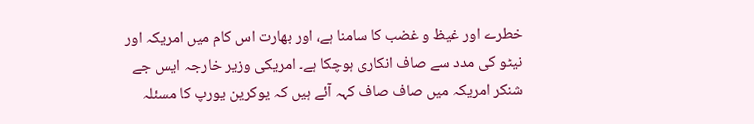خطرے اور غیظ و غضب کا سامنا ہے، اور بھارت اس کام میں امریکہ اور نیٹو کی مدد سے صاف انکاری ہوچکا ہے۔ امریکی وزیر خارجہ ایس جے شنکر امریکہ میں صاف صاف کہہ آئے ہیں کہ یوکرین یورپ کا مسئلہ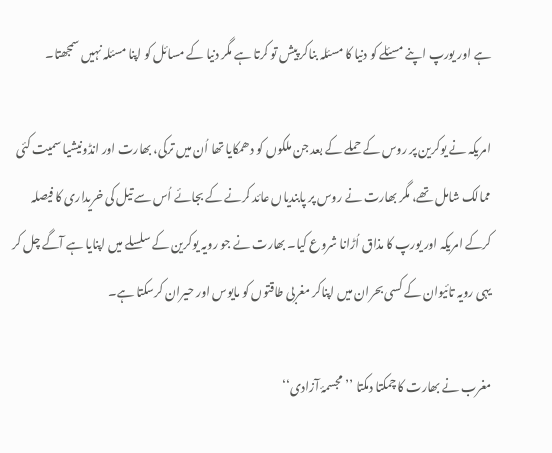ہے اور یورپ اپنے مسئلے کو دنیا کا مسئلہ بناکر پیش تو کرتا ہے مگر دنیا کے مسائل کو اپنا مسئلہ نہیں سمجھتا۔

امریکہ نے یوکرین پر روس کے حملے کے بعد جن ملکوں کو دھمکایا تھا اُن میں ترکی، بھارت اور انڈونیشیا سمیت کئی ممالک شامل تھے، مگر بھارت نے روس پر پابندیاں عائد کرنے کے بجائے اُس سے تیل کی خریداری کا فیصلہ کرکے امریکہ اور یورپ کا مذاق اُڑانا شروع کیا۔ بھارت نے جو رویہ یوکرین کے سلسلے میں اپنایا ہے آگے چل کر یہی رویہ تائیوان کے کسی بحران میں اپناکر مغربی طاقتوں کو مایوس اور حیران کرسکتا ہے۔

مغرب نے بھارت کا چمکتا دمکتا ’’مجسمۂ آزادی‘‘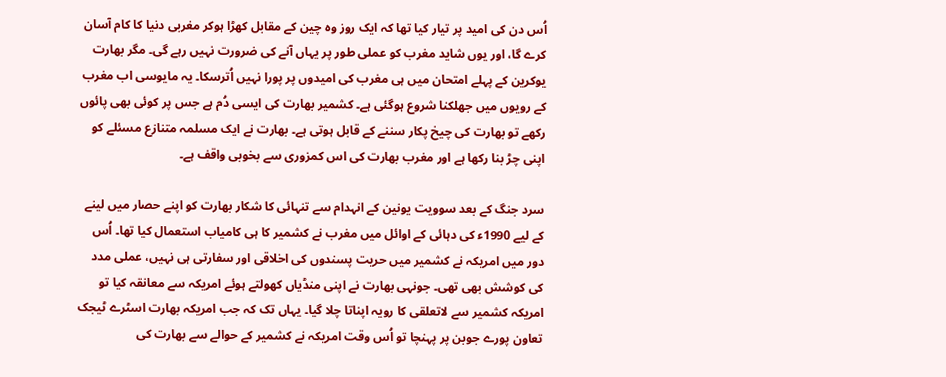اُس دن کی امید پر تیار کیا تھا کہ ایک روز وہ چین کے مقابل کھڑا ہوکر مغربی دنیا کا کام آسان کرے گا، اور یوں شاید مغرب کو عملی طور پر یہاں آنے کی ضرورت نہیں رہے گی۔ مگر بھارت یوکرین کے پہلے امتحان میں ہی مغرب کی امیدوں پر پورا نہیں اُترسکا۔ یہ مایوسی اب مغرب کے رویوں میں جھلکنا شروع ہوگئی ہے۔ کشمیر بھارت کی ایسی دُم ہے جس پر کوئی بھی پائوں رکھے تو بھارت کی چیخ پکار سننے کے قابل ہوتی ہے۔ بھارت نے ایک مسلمہ متنازع مسئلے کو اپنی چڑ بنا رکھا ہے اور مغرب بھارت کی اس کمزوری سے بخوبی واقف ہے۔

سرد جنگ کے بعد سوویت یونین کے انہدام سے تنہائی کا شکار بھارت کو اپنے حصار میں لینے کے لیے 1990ء کی دہائی کے اوائل میں مغرب نے کشمیر کا ہی کامیاب استعمال کیا تھا۔ اُس دور میں امریکہ نے کشمیر میں حریت پسندوں کی اخلاقی اور سفارتی ہی نہیں، عملی مدد کی کوشش بھی تھی۔ جونہی بھارت نے اپنی منڈیاں کھولتے ہوئے امریکہ سے معانقہ کیا تو امریکہ کشمیر سے لاتعلقی کا رویہ اپناتا چلا گیا۔ یہاں تک کہ جب امریکہ بھارت اسٹرے ٹیجک تعاون پورے جوبن پر پہنچا تو اُس وقت امریکہ نے کشمیر کے حوالے سے بھارت کی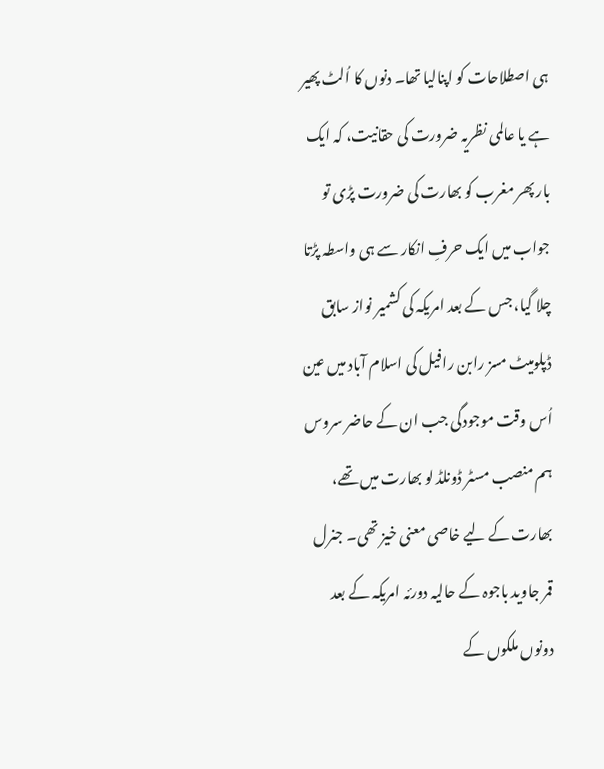ہی اصطلاحات کو اپنالیا تھا۔ دنوں کا اُلٹ پھیر ہے یا عالمی نظریہ ضرورت کی حقانیت، کہ ایک بار پھر مغرب کو بھارت کی ضرورت پڑی تو جواب میں ایک حرفِ انکار سے ہی واسطہ پڑتا چلا گیا، جس کے بعد امریکہ کی کشمیر نواز سابق ڈپلومیٹ مسز رابن رافیل کی اسلام آباد میں عین اُس وقت موجودگی جب ان کے حاضر سروس ہم منصب مسٹر ڈونلڈ لو بھارت میں تھے، بھارت کے لیے خاصی معنی خیز تھی۔ جنرل قمر جاوید باجوہ کے حالیہ دورئہ امریکہ کے بعد دونوں ملکوں کے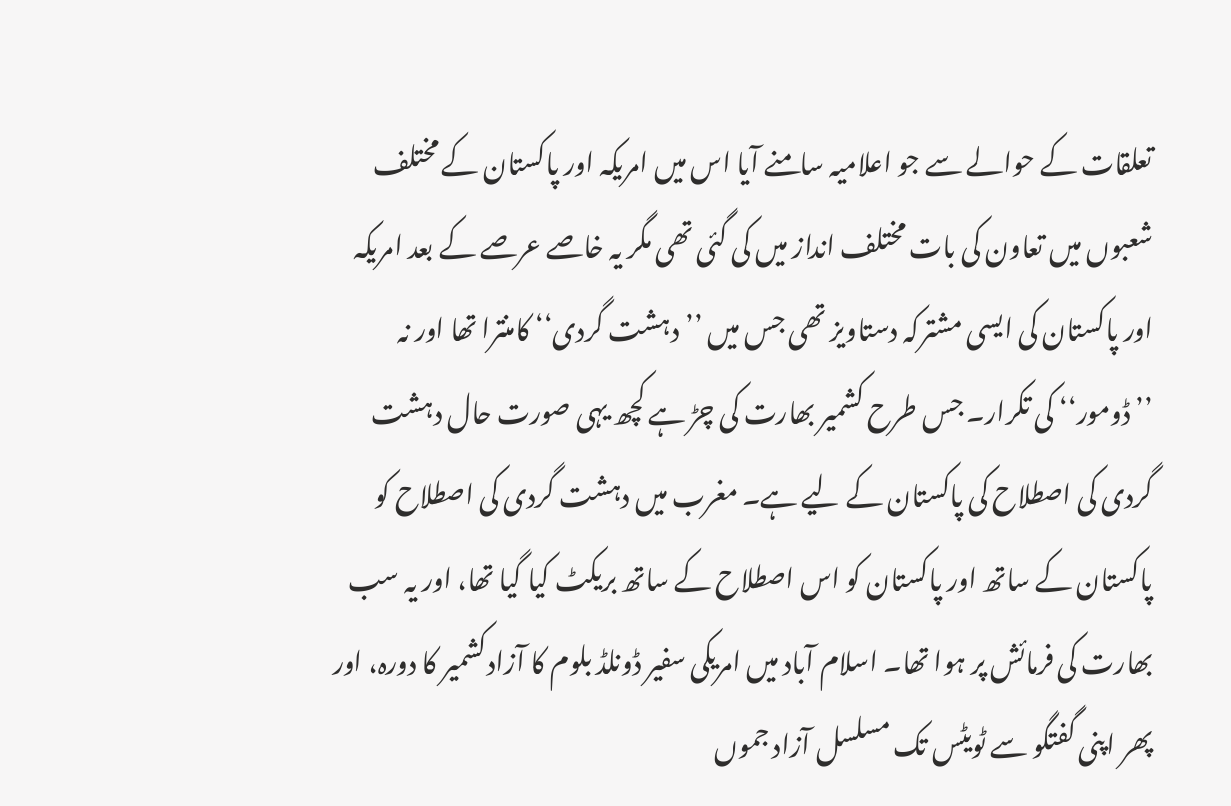تعلقات کے حوالے سے جو اعلامیہ سامنے آیا اس میں امریکہ اور پاکستان کے مختلف شعبوں میں تعاون کی بات مختلف انداز میں کی گئی تھی مگر یہ خاصے عرصے کے بعد امریکہ اور پاکستان کی ایسی مشترکہ دستاویز تھی جس میں ’’دہشت گردی‘‘ کامنترا تھا اور نہ ’’ڈومور‘‘ کی تکرار۔ جس طرح کشمیر بھارت کی چڑ ہے کچھ یہی صورت حال دہشت گردی کی اصطلاح کی پاکستان کے لیے ہے۔ مغرب میں دہشت گردی کی اصطلاح کو پاکستان کے ساتھ اور پاکستان کو اس اصطلاح کے ساتھ بریکٹ کیا گیا تھا، اور یہ سب بھارت کی فرمائش پر ہوا تھا۔ اسلام آباد میں امریکی سفیر ڈونلڈ بلوم کا آزادکشمیر کا دورہ، اور پھر اپنی گفتگو سے ٹویٹس تک مسلسل آزاد جموں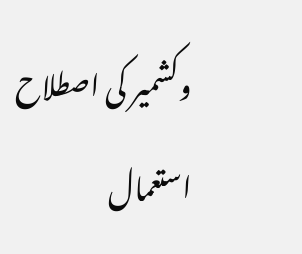وکشمیر کی اصطلاح استعمال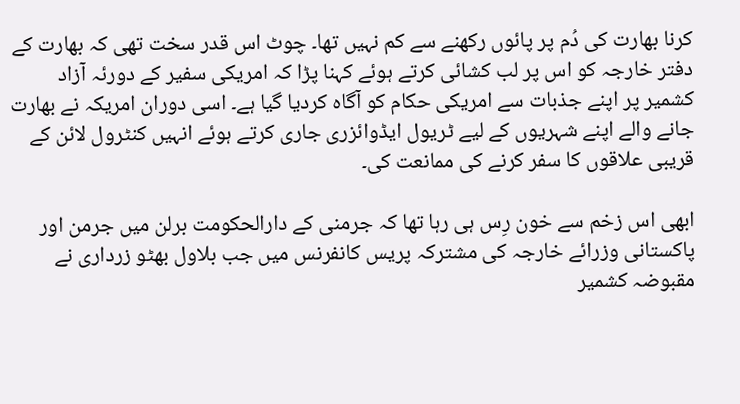کرنا بھارت کی دُم پر پائوں رکھنے سے کم نہیں تھا۔ چوٹ اس قدر سخت تھی کہ بھارت کے دفتر خارجہ کو اس پر لب کشائی کرتے ہوئے کہنا پڑا کہ امریکی سفیر کے دورئہ آزاد کشمیر پر اپنے جذبات سے امریکی حکام کو آگاہ کردیا گیا ہے۔ اسی دوران امریکہ نے بھارت جانے والے اپنے شہریوں کے لیے ٹریول ایڈوائزری جاری کرتے ہوئے انہیں کنٹرول لائن کے قریبی علاقوں کا سفر کرنے کی ممانعت کی۔

ابھی اس زخم سے خون رِس ہی رہا تھا کہ جرمنی کے دارالحکومت برلن میں جرمن اور پاکستانی وزرائے خارجہ کی مشترکہ پریس کانفرنس میں جب بلاول بھٹو زرداری نے مقبوضہ کشمیر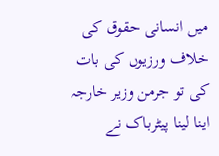میں انسانی حقوق کی خلاف ورزیوں کی بات کی تو جرمن وزیر خارجہ اینا لینا پیٹرباک نے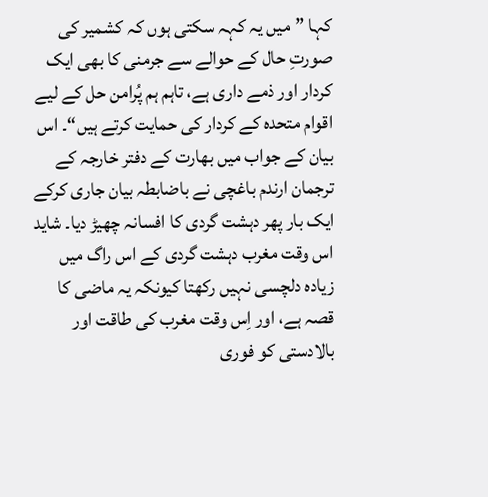کہا ”میں یہ کہہ سکتی ہوں کہ کشمیر کی صورتِ حال کے حوالے سے جرمنی کا بھی ایک کردار اور ذمے داری ہے، تاہم ہم پُرامن حل کے لیے اقوام متحدہ کے کردار کی حمایت کرتے ہیں“۔ اس بیان کے جواب میں بھارت کے دفتر خارجہ کے ترجمان ارندم باغچی نے باضابطہ بیان جاری کرکے ایک بار پھر دہشت گردی کا افسانہ چھیڑ دیا۔ شاید اس وقت مغرب دہشت گردی کے اس راگ میں زیادہ دلچسی نہیں رکھتا کیونکہ یہ ماضی کا قصہ ہے، اور اِس وقت مغرب کی طاقت اور بالادستی کو فوری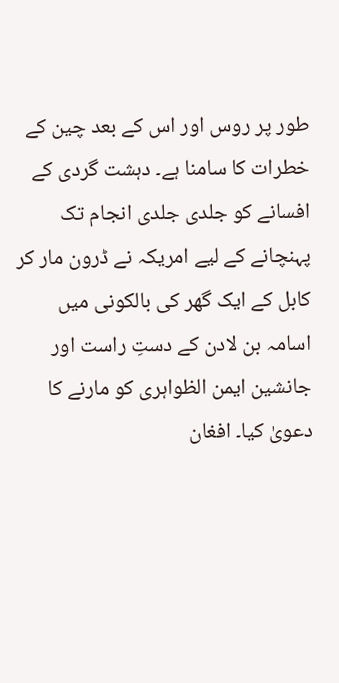طور پر روس اور اس کے بعد چین کے خطرات کا سامنا ہے۔ دہشت گردی کے افسانے کو جلدی جلدی انجام تک پہنچانے کے لیے امریکہ نے ڈرون مار کر کابل کے ایک گھر کی بالکونی میں اسامہ بن لادن کے دستِ راست اور جانشین ایمن الظواہری کو مارنے کا دعویٰ کیا۔ افغان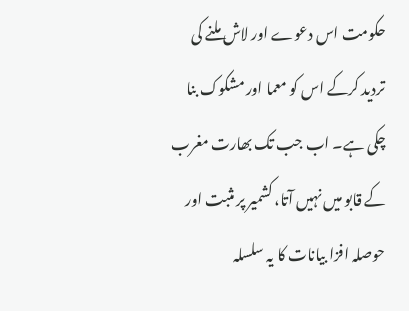حکومت اس دعوے اور لاش ملنے کی تردید کرکے اس کو معما اور مشکوک بنا چکی ہے۔ اب جب تک بھارت مغرب کے قابو میں نہیں آتا، کشمیر پر مثبت اور حوصلہ افزا بیانات کا یہ سلسلہ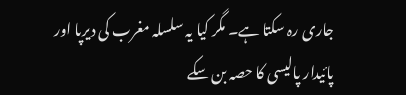جاری رہ سکتا ہے۔ مگر کیا یہ سلسلہ مغرب کی دیرپا اور پائیدار پالیسی کا حصہ بن سکے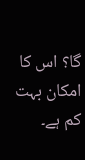گا؟ اس کا امکان بہت کم ہے۔